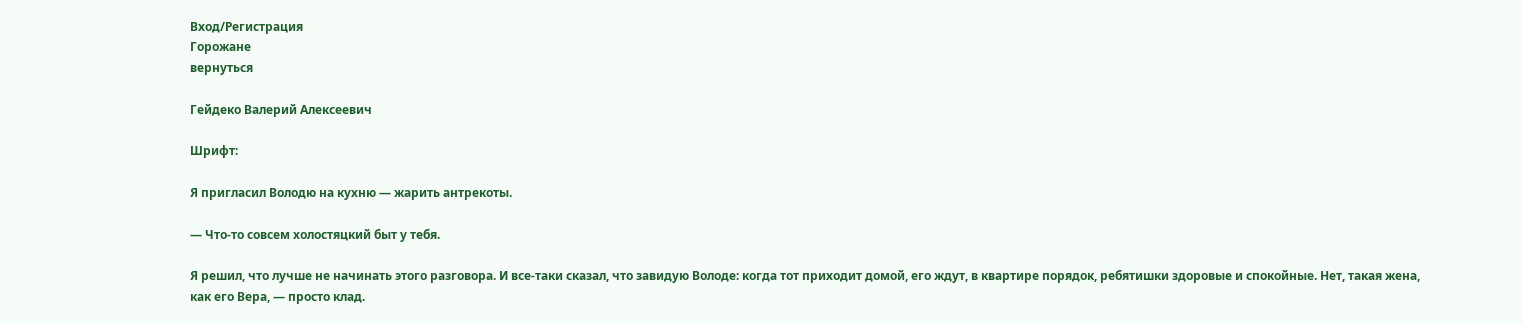Вход/Регистрация
Горожане
вернуться

Гейдеко Валерий Алексеевич

Шрифт:

Я пригласил Володю на кухню — жарить антрекоты.

— Что-то совсем холостяцкий быт у тебя.

Я решил, что лучше не начинать этого разговора. И все-таки сказал, что завидую Володе: когда тот приходит домой, его ждут, в квартире порядок, ребятишки здоровые и спокойные. Нет, такая жена, как его Вера, — просто клад.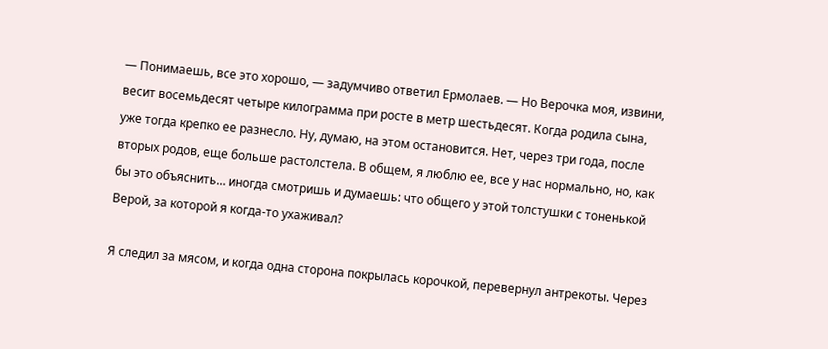— Понимаешь, все это хорошо, — задумчиво ответил Ермолаев. — Но Верочка моя, извини, весит восемьдесят четыре килограмма при росте в метр шестьдесят. Когда родила сына, уже тогда крепко ее разнесло. Ну, думаю, на этом остановится. Нет, через три года, после вторых родов, еще больше растолстела. В общем, я люблю ее, все у нас нормально, но, как бы это объяснить… иногда смотришь и думаешь: что общего у этой толстушки с тоненькой Верой, за которой я когда-то ухаживал?

Я следил за мясом, и когда одна сторона покрылась корочкой, перевернул антрекоты. Через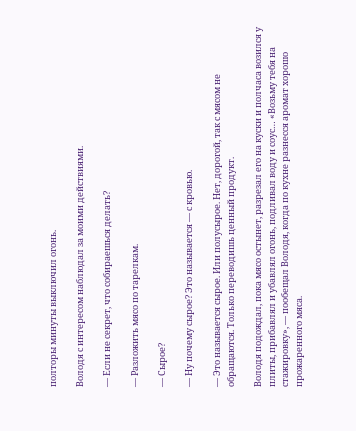полторы минуты выключил огонь.

Володя с интересом наблюдал за моими действиями.

— Если не секрет, что собираешься делать?

— Разложить мясо по тарелкам.

— Сырое?

— Ну почему сырое? Это называется — с кровью.

— Это называется сырое. Или полусырое. Нет, дорогой, так с мясом не обращаются. Только переводишь ценный продукт.

Володя подождал, пока мясо остынет, разрезал его на куски и полчаса возился у плиты, прибавлял и убавлял огонь, подливал воду и соус… «Возьму тебя на стажировку», — пообещал Володя, когда по кухне разнесся аромат хорошо прожаренного мяса.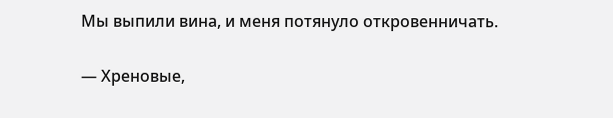Мы выпили вина, и меня потянуло откровенничать.

— Хреновые,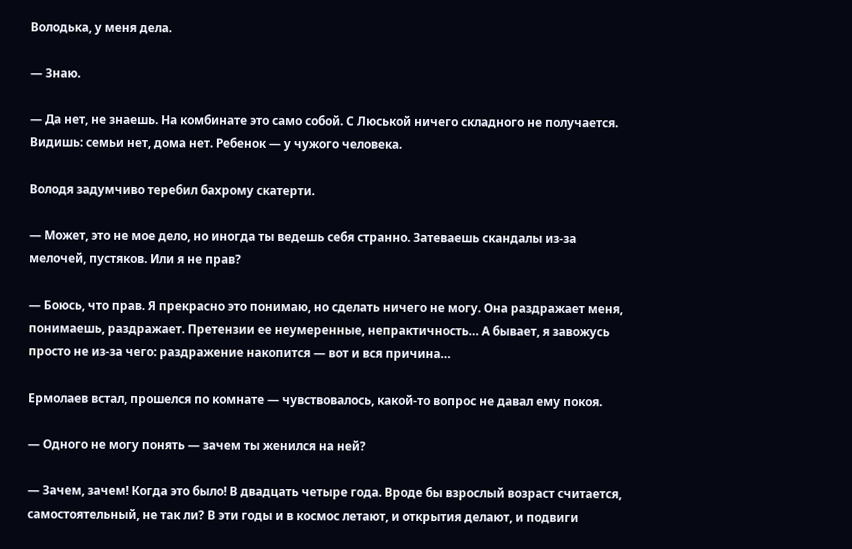Володька, у меня дела.

— Знаю.

— Да нет, не знаешь. На комбинате это само собой. С Люськой ничего складного не получается. Видишь: семьи нет, дома нет. Ребенок — у чужого человека.

Володя задумчиво теребил бахрому скатерти.

— Может, это не мое дело, но иногда ты ведешь себя странно. Затеваешь скандалы из-за мелочей, пустяков. Или я не прав?

— Боюсь, что прав. Я прекрасно это понимаю, но сделать ничего не могу. Она раздражает меня, понимаешь, раздражает. Претензии ее неумеренные, непрактичность… А бывает, я завожусь просто не из-за чего: раздражение накопится — вот и вся причина…

Ермолаев встал, прошелся по комнате — чувствовалось, какой-то вопрос не давал ему покоя.

— Одного не могу понять — зачем ты женился на ней?

— Зачем, зачем! Когда это было! В двадцать четыре года. Вроде бы взрослый возраст считается, самостоятельный, не так ли? В эти годы и в космос летают, и открытия делают, и подвиги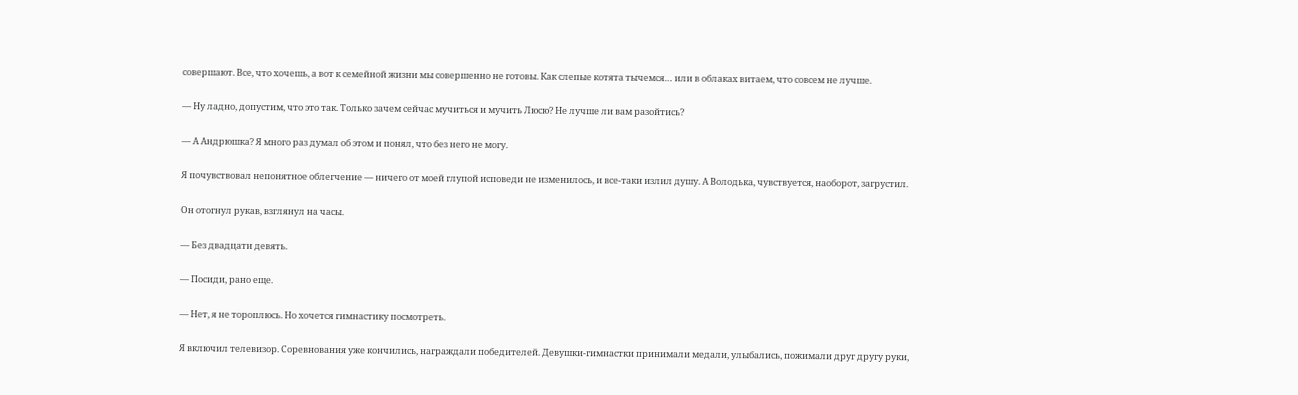совершают. Все, что хочешь, а вот к семейной жизни мы совершенно не готовы. Как слепые котята тычемся… или в облаках витаем, что совсем не лучше.

— Ну ладно, допустим, что это так. Только зачем сейчас мучиться и мучить Люсю? Не лучше ли вам разойтись?

— А Андрюшка? Я много раз думал об этом и понял, что без него не могу.

Я почувствовал непонятное облегчение — ничего от моей глупой исповеди не изменилось, и все-таки излил душу. А Володька, чувствуется, наоборот, загрустил.

Он отогнул рукав, взглянул на часы.

— Без двадцати девять.

— Посиди, рано еще.

— Нет, я не тороплюсь. Но хочется гимнастику посмотреть.

Я включил телевизор. Соревнования уже кончились, награждали победителей. Девушки-гимнастки принимали медали, улыбались, пожимали друг другу руки,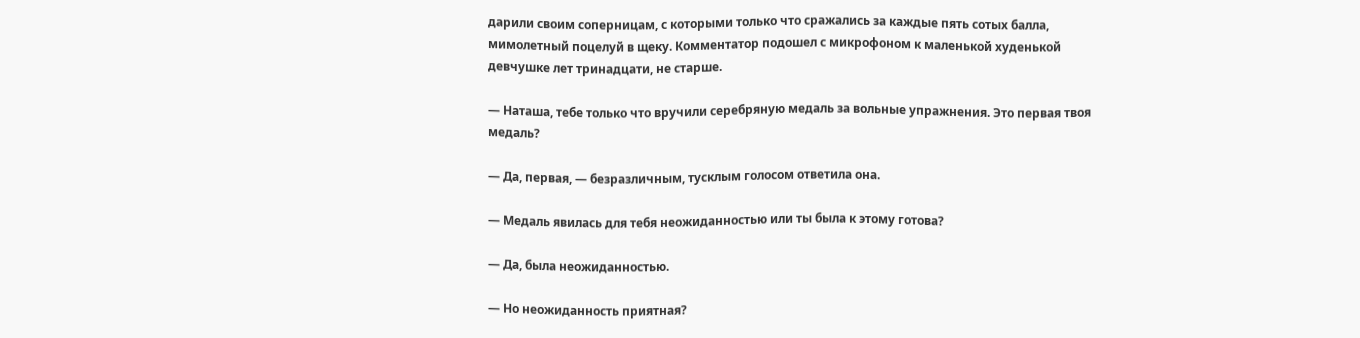дарили своим соперницам, с которыми только что сражались за каждые пять сотых балла, мимолетный поцелуй в щеку. Комментатор подошел с микрофоном к маленькой худенькой девчушке лет тринадцати, не старше.

— Наташа, тебе только что вручили серебряную медаль за вольные упражнения. Это первая твоя медаль?

— Да, первая, — безразличным, тусклым голосом ответила она.

— Медаль явилась для тебя неожиданностью или ты была к этому готова?

— Да, была неожиданностью.

— Но неожиданность приятная?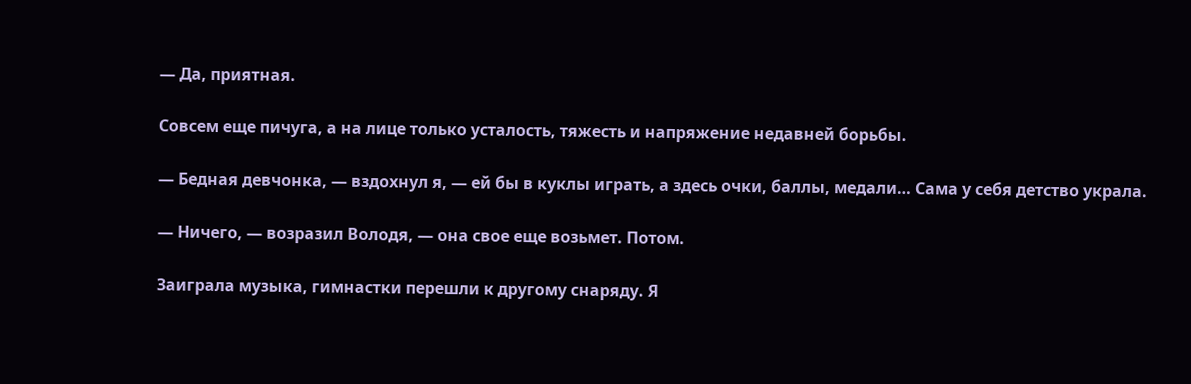— Да, приятная.

Совсем еще пичуга, а на лице только усталость, тяжесть и напряжение недавней борьбы.

— Бедная девчонка, — вздохнул я, — ей бы в куклы играть, а здесь очки, баллы, медали… Сама у себя детство украла.

— Ничего, — возразил Володя, — она свое еще возьмет. Потом.

Заиграла музыка, гимнастки перешли к другому снаряду. Я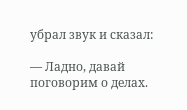убрал звук и сказал:

— Ладно, давай поговорим о делах.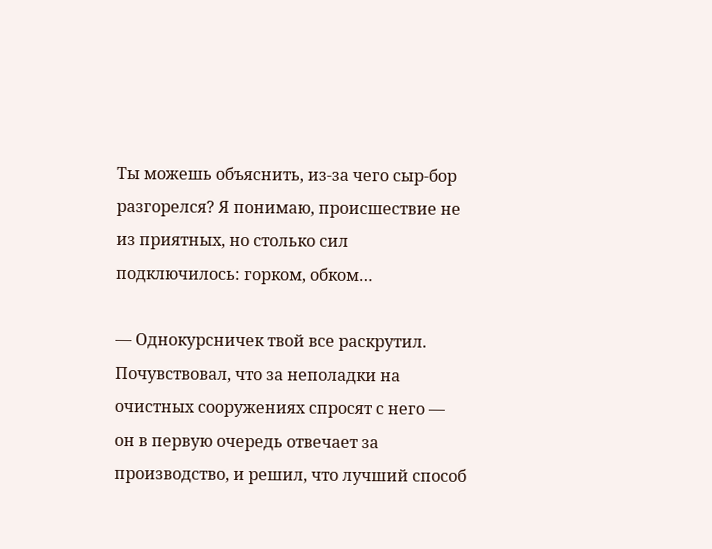Ты можешь объяснить, из-за чего сыр-бор разгорелся? Я понимаю, происшествие не из приятных, но столько сил подключилось: горком, обком…

— Однокурсничек твой все раскрутил. Почувствовал, что за неполадки на очистных сооружениях спросят с него — он в первую очередь отвечает за производство, и решил, что лучший способ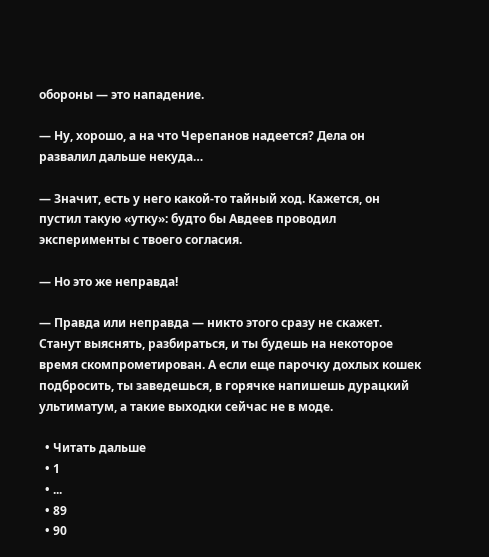обороны — это нападение.

— Ну, хорошо, а на что Черепанов надеется? Дела он развалил дальше некуда…

— Значит, есть у него какой-то тайный ход. Кажется, он пустил такую «утку»: будто бы Авдеев проводил эксперименты с твоего согласия.

— Но это же неправда!

— Правда или неправда — никто этого сразу не скажет. Станут выяснять, разбираться, и ты будешь на некоторое время скомпрометирован. А если еще парочку дохлых кошек подбросить, ты заведешься, в горячке напишешь дурацкий ультиматум, а такие выходки сейчас не в моде.

  • Читать дальше
  • 1
  • ...
  • 89
  • 90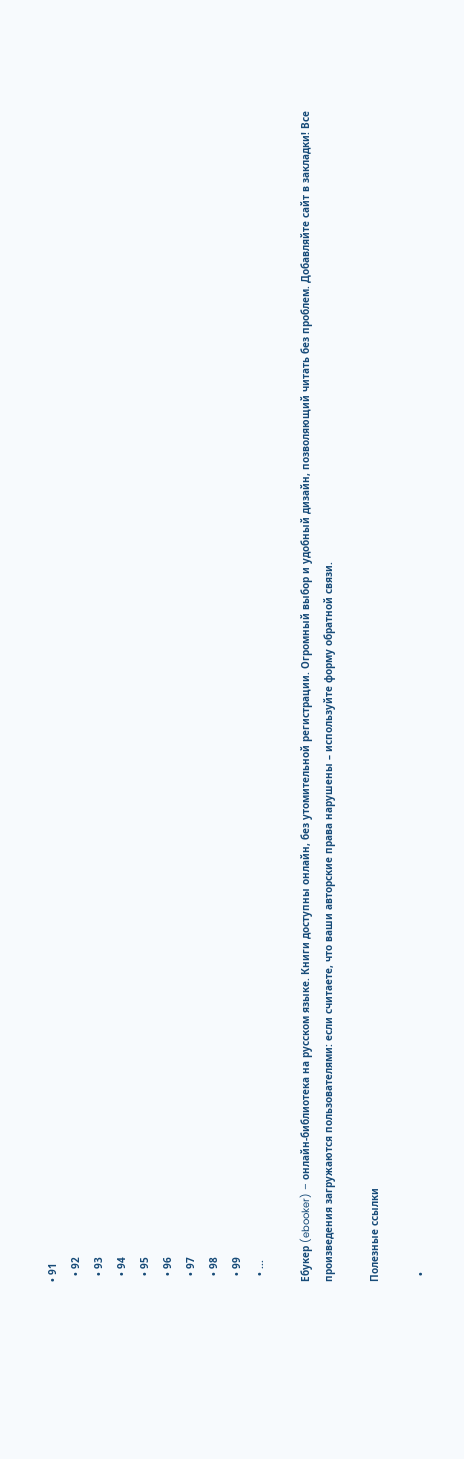• 91
  • 92
  • 93
  • 94
  • 95
  • 96
  • 97
  • 98
  • 99
  • ...

Ебукер (ebooker) – онлайн-библиотека на русском языке. Книги доступны онлайн, без утомительной регистрации. Огромный выбор и удобный дизайн, позволяющий читать без проблем. Добавляйте сайт в закладки! Все произведения загружаются пользователями: если считаете, что ваши авторские права нарушены – используйте форму обратной связи.

Полезные ссылки

  •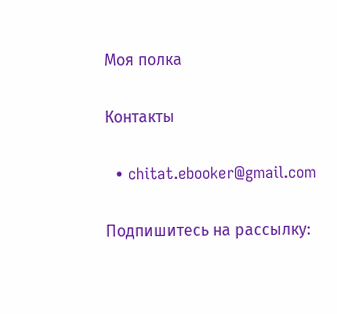Моя полка

Контакты

  • chitat.ebooker@gmail.com

Подпишитесь на рассылку: